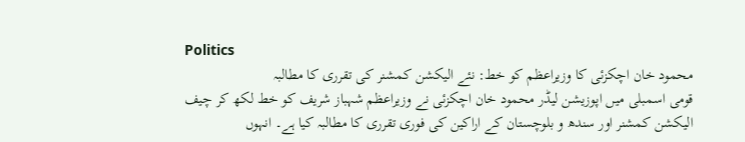Politics
محمود خان اچکزئی کا وزیراعظم کو خط: نئے الیکشن کمشنر کی تقرری کا مطالبہ
قومی اسمبلی میں اپوزیشن لیڈر محمود خان اچکزئی نے وزیراعظم شہباز شریف کو خط لکھ کر چیف الیکشن کمشنر اور سندھ و بلوچستان کے اراکین کی فوری تقرری کا مطالبہ کیا ہے۔ انہوں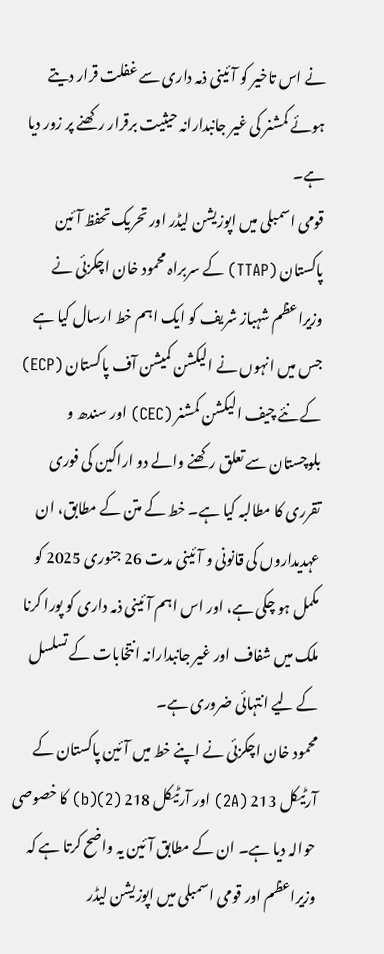نے اس تاخیر کو آئینی ذمہ داری سے غفلت قرار دیتے ہوئے کمشنر کی غیر جانبدارانہ حیثیت برقرار رکھنے پر زور دیا ہے۔
قومی اسمبلی میں اپوزیشن لیڈر اور تحریک تحفظ آئین پاکستان (TTAP) کے سربراہ محمود خان اچکزئی نے وزیراعظم شہباز شریف کو ایک اہم خط ارسال کیا ہے جس میں انہوں نے الیکشن کمیشن آف پاکستان (ECP) کے نئے چیف الیکشن کمشنر (CEC) اور سندھ و بلوچستان سے تعلق رکھنے والے دو اراکین کی فوری تقرری کا مطالبہ کیا ہے۔ خط کے متن کے مطابق، ان عہدیداروں کی قانونی و آئینی مدت 26 جنوری 2025 کو مکمل ہو چکی ہے، اور اس اہم آئینی ذمہ داری کو پورا کرنا ملک میں شفاف اور غیر جانبدارانہ انتخابات کے تسلسل کے لیے انتہائی ضروری ہے۔
محمود خان اچکزئی نے اپنے خط میں آئین پاکستان کے آرٹیکل 213 (2A) اور آرٹیکل 218 (2)(b) کا خصوصی حوالہ دیا ہے۔ ان کے مطابق آئین یہ واضح کرتا ہے کہ وزیراعظم اور قومی اسمبلی میں اپوزیشن لیڈر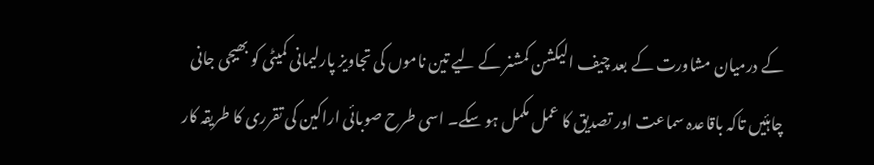کے درمیان مشاورت کے بعد چیف الیکشن کمشنر کے لیے تین ناموں کی تجاویز پارلیمانی کمیٹی کو بھیجی جانی چاہئیں تاکہ باقاعدہ سماعت اور تصدیق کا عمل مکمل ہو سکے۔ اسی طرح صوبائی اراکین کی تقرری کا طریقہ کار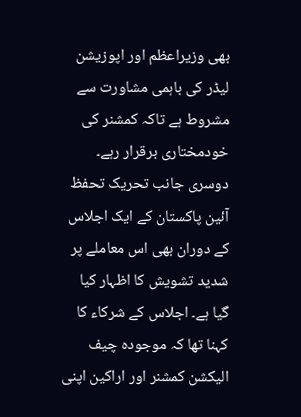بھی وزیراعظم اور اپوزیشن لیڈر کی باہمی مشاورت سے مشروط ہے تاکہ کمشنر کی خودمختاری برقرار رہے۔
دوسری جانب تحریک تحفظ آئین پاکستان کے ایک اجلاس کے دوران بھی اس معاملے پر شدید تشویش کا اظہار کیا گیا ہے۔ اجلاس کے شرکاء کا کہنا تھا کہ موجودہ چیف الیکشن کمشنر اور اراکین اپنی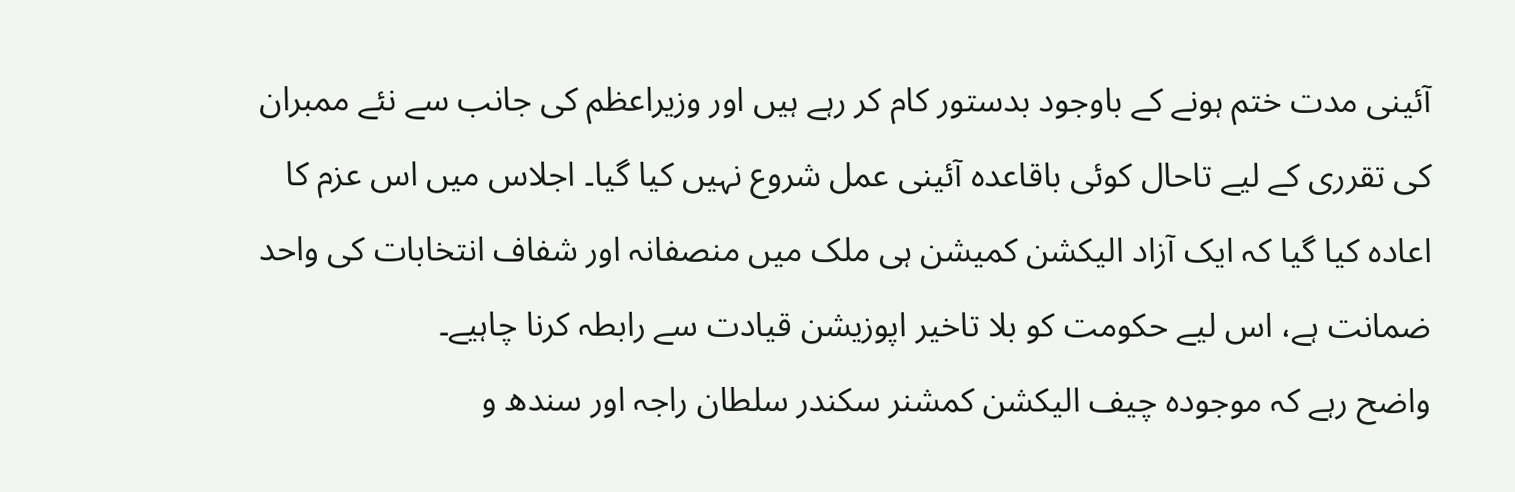آئینی مدت ختم ہونے کے باوجود بدستور کام کر رہے ہیں اور وزیراعظم کی جانب سے نئے ممبران کی تقرری کے لیے تاحال کوئی باقاعدہ آئینی عمل شروع نہیں کیا گیا۔ اجلاس میں اس عزم کا اعادہ کیا گیا کہ ایک آزاد الیکشن کمیشن ہی ملک میں منصفانہ اور شفاف انتخابات کی واحد ضمانت ہے، اس لیے حکومت کو بلا تاخیر اپوزیشن قیادت سے رابطہ کرنا چاہیے۔
واضح رہے کہ موجودہ چیف الیکشن کمشنر سکندر سلطان راجہ اور سندھ و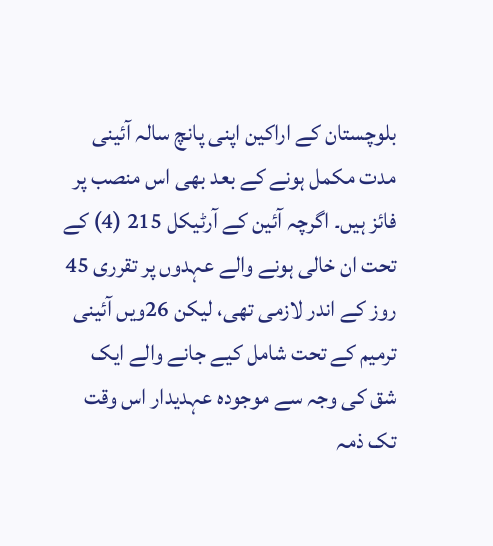بلوچستان کے اراکین اپنی پانچ سالہ آئینی مدت مکمل ہونے کے بعد بھی اس منصب پر فائز ہیں۔ اگرچہ آئین کے آرٹیکل 215 (4) کے تحت ان خالی ہونے والے عہدوں پر تقرری 45 روز کے اندر لازمی تھی، لیکن 26ویں آئینی ترمیم کے تحت شامل کیے جانے والے ایک شق کی وجہ سے موجودہ عہدیدار اس وقت تک ذمہ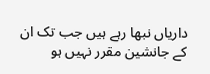داریاں نبھا رہے ہیں جب تک ان کے جانشین مقرر نہیں ہو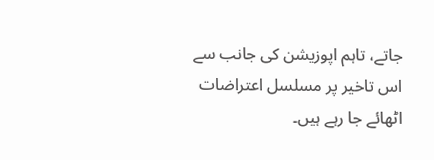جاتے، تاہم اپوزیشن کی جانب سے اس تاخیر پر مسلسل اعتراضات اٹھائے جا رہے ہیں۔